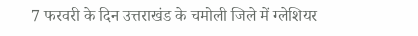7 फरवरी के दिन उत्तराखंड के चमोली जिले में ग्लेशियर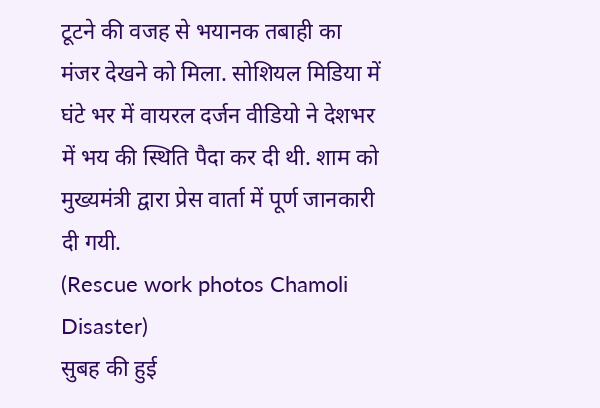टूटने की वजह से भयानक तबाही का मंजर देखने को मिला. सोशियल मिडिया में घंटे भर में वायरल दर्जन वीडियो ने देशभर में भय की स्थिति पैदा कर दी थी. शाम को मुख्यमंत्री द्वारा प्रेस वार्ता में पूर्ण जानकारी दी गयी.
(Rescue work photos Chamoli Disaster)
सुबह की हुई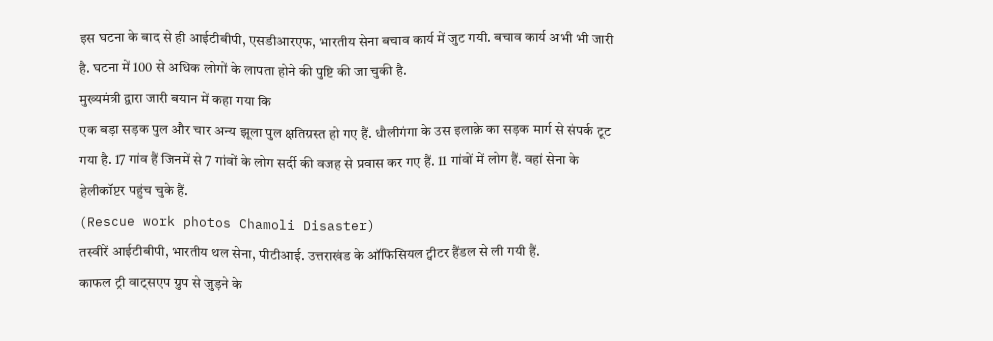इस घटना के बाद से ही आईटीबीपी, एसडीआरएफ, भारतीय सेना बचाव कार्य में जुट गयी. बचाव कार्य अभी भी जारी है. घटना में 100 से अधिक लोगों के लापता होने की पुष्टि की जा चुकी है.
मुख्यमंत्री द्वारा जारी बयान में कहा गया कि
एक बड़ा सड़क पुल और चार अन्य झूला पुल क्षतिग्रस्त हो गए हैं. धौलीगंगा के उस इलाक़े का सड़क मार्ग से संपर्क टूट गया है. 17 गांव हैं जिनमें से 7 गांवों के लोग सर्दी की वजह से प्रवास कर गए हैं. 11 गांवों में लोग हैं. वहां सेना के हेलीकॉप्टर पहुंच चुके हैं.
(Rescue work photos Chamoli Disaster)
तस्वीरें आईटीबीपी, भारतीय थल सेना, पीटीआई. उत्तराखंड के ऑफिसियल ट्वीटर हैंडल से ली गयी हैं.
काफल ट्री वाट्सएप ग्रुप से जुड़ने के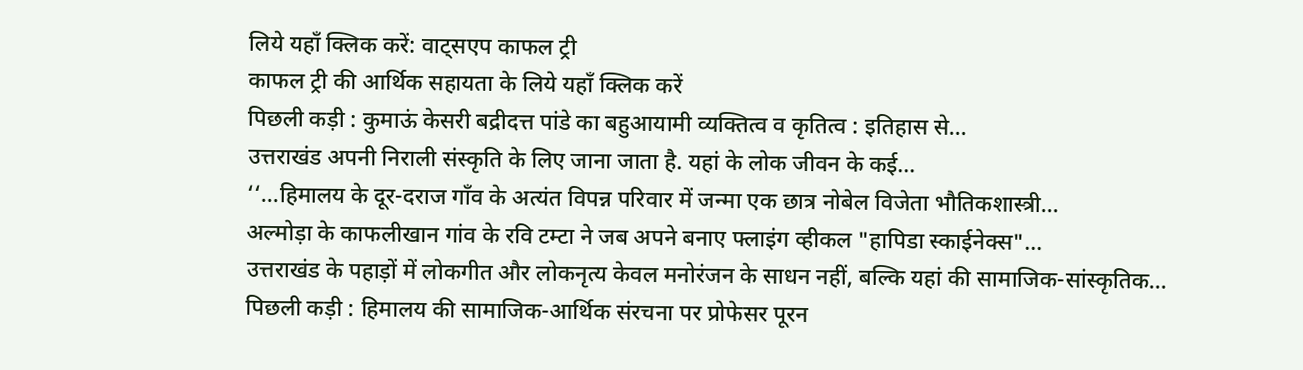लिये यहाँ क्लिक करें: वाट्सएप काफल ट्री
काफल ट्री की आर्थिक सहायता के लिये यहाँ क्लिक करें
पिछली कड़ी : कुमाऊं केसरी बद्रीदत्त पांडे का बहुआयामी व्यक्तित्व व कृतित्व : इतिहास से…
उत्तराखंड अपनी निराली संस्कृति के लिए जाना जाता है. यहां के लोक जीवन के कई…
‘‘...हिमालय के दूर-दराज गाँव के अत्यंत विपन्न परिवार में जन्मा एक छात्र नोबेल विजेता भौतिकशास्त्री…
अल्मोड़ा के काफलीखान गांव के रवि टम्टा ने जब अपने बनाए फ्लाइंग व्हीकल "हापिडा स्काईनेक्स"…
उत्तराखंड के पहाड़ों में लोकगीत और लोकनृत्य केवल मनोरंजन के साधन नहीं, बल्कि यहां की सामाजिक-सांस्कृतिक…
पिछली कड़ी : हिमालय की सामाजिक-आर्थिक संरचना पर प्रोफेसर पूरन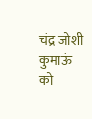चंद्र जोशी कुमाऊं को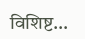विशिष्ट…